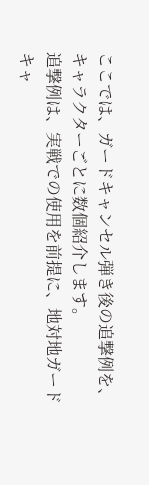ここでは、ガードキャンセル弾き後の追撃例を、キャラクターごとに数個紹介します。
追撃例は、実戦での使用を前提に、地対地ガードキャ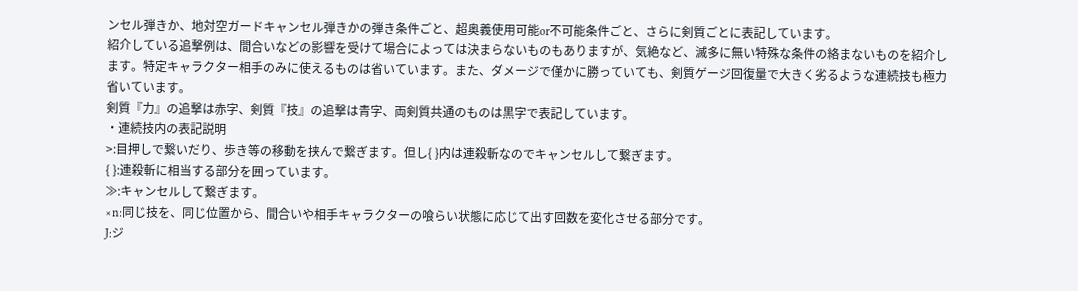ンセル弾きか、地対空ガードキャンセル弾きかの弾き条件ごと、超奥義使用可能or不可能条件ごと、さらに剣質ごとに表記しています。
紹介している追撃例は、間合いなどの影響を受けて場合によっては決まらないものもありますが、気絶など、滅多に無い特殊な条件の絡まないものを紹介します。特定キャラクター相手のみに使えるものは省いています。また、ダメージで僅かに勝っていても、剣質ゲージ回復量で大きく劣るような連続技も極力省いています。
剣質『力』の追撃は赤字、剣質『技』の追撃は青字、両剣質共通のものは黒字で表記しています。
・連続技内の表記説明
>:目押しで繋いだり、歩き等の移動を挟んで繋ぎます。但し{ }内は連殺斬なのでキャンセルして繋ぎます。
{ }:連殺斬に相当する部分を囲っています。
≫:キャンセルして繋ぎます。
×n:同じ技を、同じ位置から、間合いや相手キャラクターの喰らい状態に応じて出す回数を変化させる部分です。
J:ジ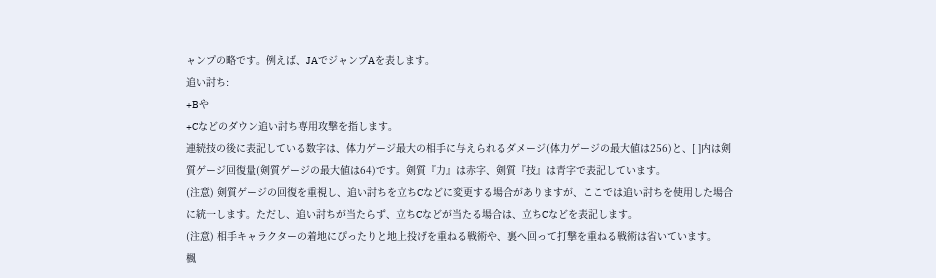ャンプの略です。例えば、JAでジャンプAを表します。
追い討ち:
+Bや
+Cなどのダウン追い討ち専用攻撃を指します。
連続技の後に表記している数字は、体力ゲージ最大の相手に与えられるダメージ(体力ゲージの最大値は256)と、[ ]内は剣質ゲージ回復量(剣質ゲージの最大値は64)です。剣質『力』は赤字、剣質『技』は青字で表記しています。
(注意) 剣質ゲージの回復を重視し、追い討ちを立ちCなどに変更する場合がありますが、ここでは追い討ちを使用した場合に統一します。ただし、追い討ちが当たらず、立ちCなどが当たる場合は、立ちCなどを表記します。
(注意) 相手キャラクターの着地にぴったりと地上投げを重ねる戦術や、裏へ回って打撃を重ねる戦術は省いています。
楓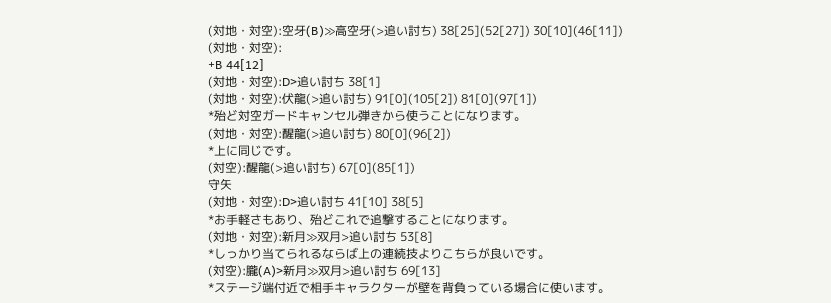(対地・対空):空牙(B)≫高空牙(>追い討ち) 38[25](52[27]) 30[10](46[11])
(対地・対空):
+B 44[12]
(対地・対空):D>追い討ち 38[1]
(対地・対空):伏龍(>追い討ち) 91[0](105[2]) 81[0](97[1])
*殆ど対空ガードキャンセル弾きから使うことになります。
(対地・対空):醒龍(>追い討ち) 80[0](96[2])
*上に同じです。
(対空):醒龍(>追い討ち) 67[0](85[1])
守矢
(対地・対空):D>追い討ち 41[10] 38[5]
*お手軽さもあり、殆どこれで追撃することになります。
(対地・対空):新月≫双月>追い討ち 53[8]
*しっかり当てられるならば上の連続技よりこちらが良いです。
(対空):朧(A)>新月≫双月>追い討ち 69[13]
*ステージ端付近で相手キャラクターが壁を背負っている場合に使います。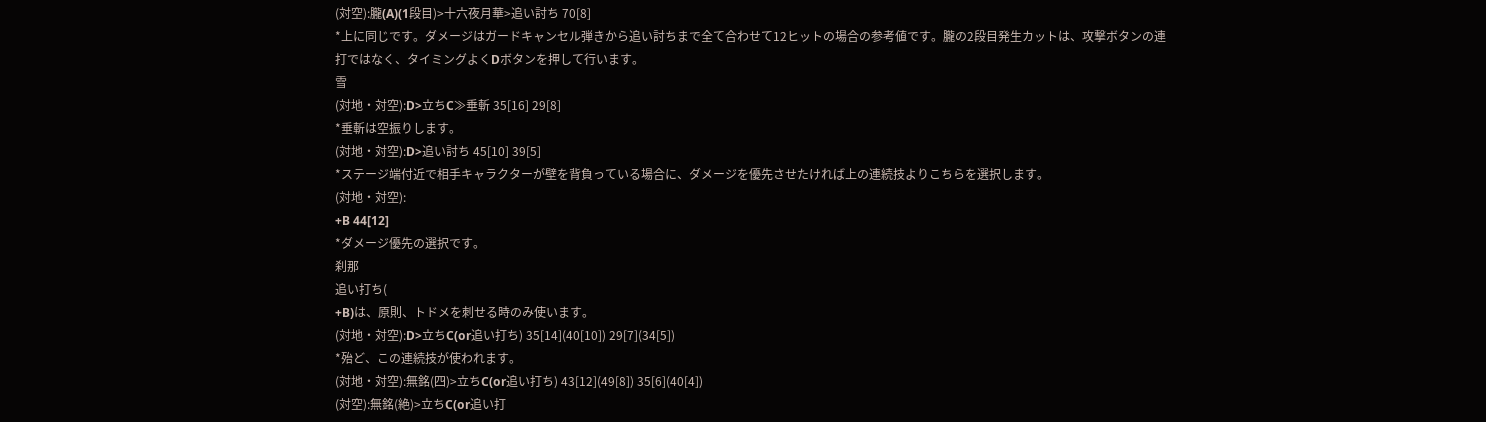(対空):朧(A)(1段目)>十六夜月華>追い討ち 70[8]
*上に同じです。ダメージはガードキャンセル弾きから追い討ちまで全て合わせて12ヒットの場合の参考値です。朧の2段目発生カットは、攻撃ボタンの連打ではなく、タイミングよくDボタンを押して行います。
雪
(対地・対空):D>立ちC≫垂斬 35[16] 29[8]
*垂斬は空振りします。
(対地・対空):D>追い討ち 45[10] 39[5]
*ステージ端付近で相手キャラクターが壁を背負っている場合に、ダメージを優先させたければ上の連続技よりこちらを選択します。
(対地・対空):
+B 44[12]
*ダメージ優先の選択です。
刹那
追い打ち(
+B)は、原則、トドメを刺せる時のみ使います。
(対地・対空):D>立ちC(or追い打ち) 35[14](40[10]) 29[7](34[5])
*殆ど、この連続技が使われます。
(対地・対空):無銘(四)>立ちC(or追い打ち) 43[12](49[8]) 35[6](40[4])
(対空):無銘(絶)>立ちC(or追い打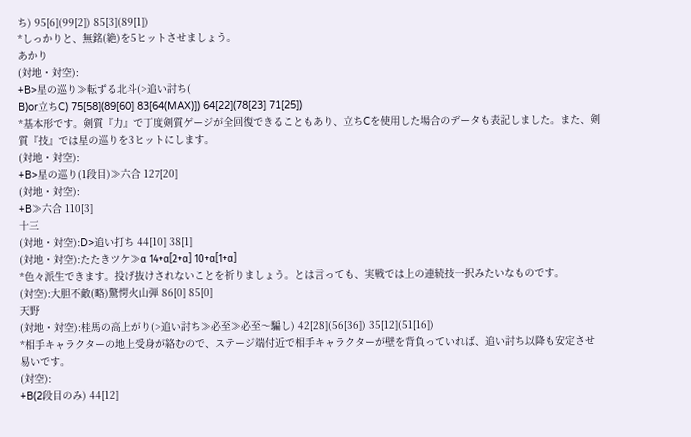ち) 95[6](99[2]) 85[3](89[1])
*しっかりと、無銘(絶)を5ヒットさせましょう。
あかり
(対地・対空):
+B>星の巡り≫転ずる北斗(>追い討ち(
B)or立ちC) 75[58](89[60] 83[64(MAX)]) 64[22](78[23] 71[25])
*基本形です。剣質『力』で丁度剣質ゲージが全回復できることもあり、立ちCを使用した場合のデータも表記しました。また、剣質『技』では星の巡りを3ヒットにします。
(対地・対空):
+B>星の巡り(1段目)≫六合 127[20]
(対地・対空):
+B≫六合 110[3]
十三
(対地・対空):D>追い打ち 44[10] 38[1]
(対地・対空):たたきツケ≫α 14+α[2+α] 10+α[1+α]
*色々派生できます。投げ抜けされないことを祈りましょう。とは言っても、実戦では上の連続技一択みたいなものです。
(対空):大胆不敵(略)驚愕火山弾 86[0] 85[0]
天野
(対地・対空):桂馬の高上がり(>追い討ち≫必至≫必至〜騙し) 42[28](56[36]) 35[12](51[16])
*相手キャラクターの地上受身が絡むので、ステージ端付近で相手キャラクターが壁を背負っていれば、追い討ち以降も安定させ易いです。
(対空):
+B(2段目のみ) 44[12]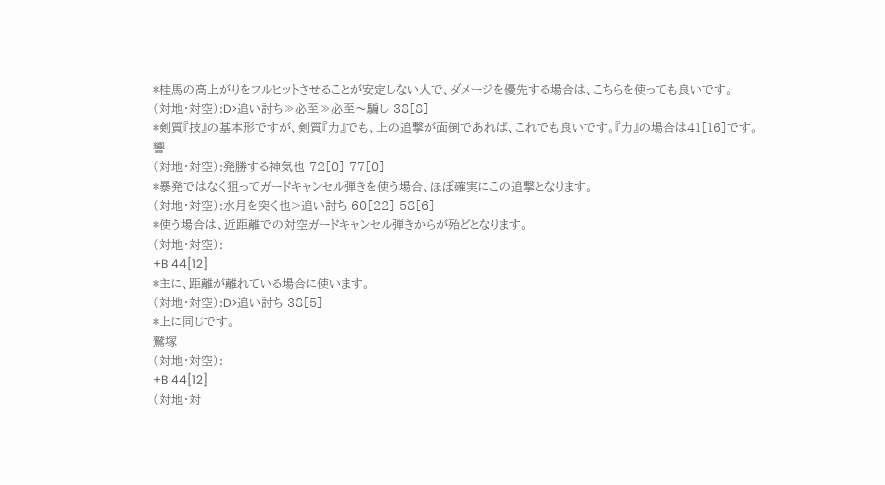*桂馬の高上がりをフルヒットさせることが安定しない人で、ダメージを優先する場合は、こちらを使っても良いです。
(対地・対空):D>追い討ち≫必至≫必至〜騙し 38[8]
*剣質『技』の基本形ですが、剣質『力』でも、上の追撃が面倒であれば、これでも良いです。『力』の場合は41[16]です。
響
(対地・対空):発勝する神気也 72[0] 77[0]
*暴発ではなく狙ってガードキャンセル弾きを使う場合、ほぼ確実にこの追撃となります。
(対地・対空):水月を突く也>追い討ち 60[22] 58[6]
*使う場合は、近距離での対空ガードキャンセル弾きからが殆どとなります。
(対地・対空):
+B 44[12]
*主に、距離が離れている場合に使います。
(対地・対空):D>追い討ち 38[5]
*上に同じです。
鷲塚
(対地・対空):
+B 44[12]
(対地・対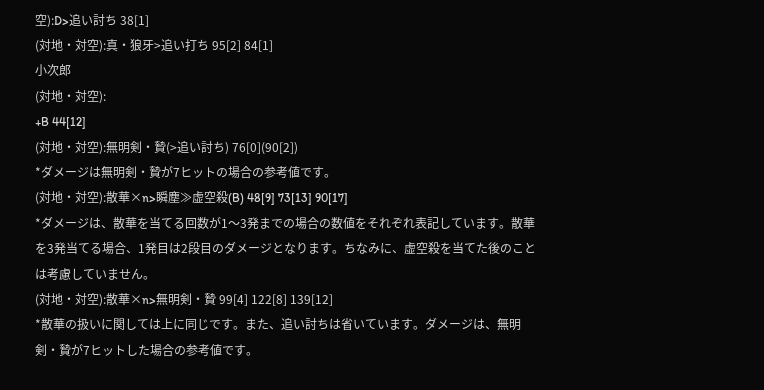空):D>追い討ち 38[1]
(対地・対空):真・狼牙>追い打ち 95[2] 84[1]
小次郎
(対地・対空):
+B 44[12]
(対地・対空):無明剣・贄(>追い討ち) 76[0](90[2])
*ダメージは無明剣・贄が7ヒットの場合の参考値です。
(対地・対空):散華×n>瞬塵≫虚空殺(B) 48[9] 73[13] 90[17]
*ダメージは、散華を当てる回数が1〜3発までの場合の数値をそれぞれ表記しています。散華を3発当てる場合、1発目は2段目のダメージとなります。ちなみに、虚空殺を当てた後のことは考慮していません。
(対地・対空):散華×n>無明剣・贄 99[4] 122[8] 139[12]
*散華の扱いに関しては上に同じです。また、追い討ちは省いています。ダメージは、無明剣・贄が7ヒットした場合の参考値です。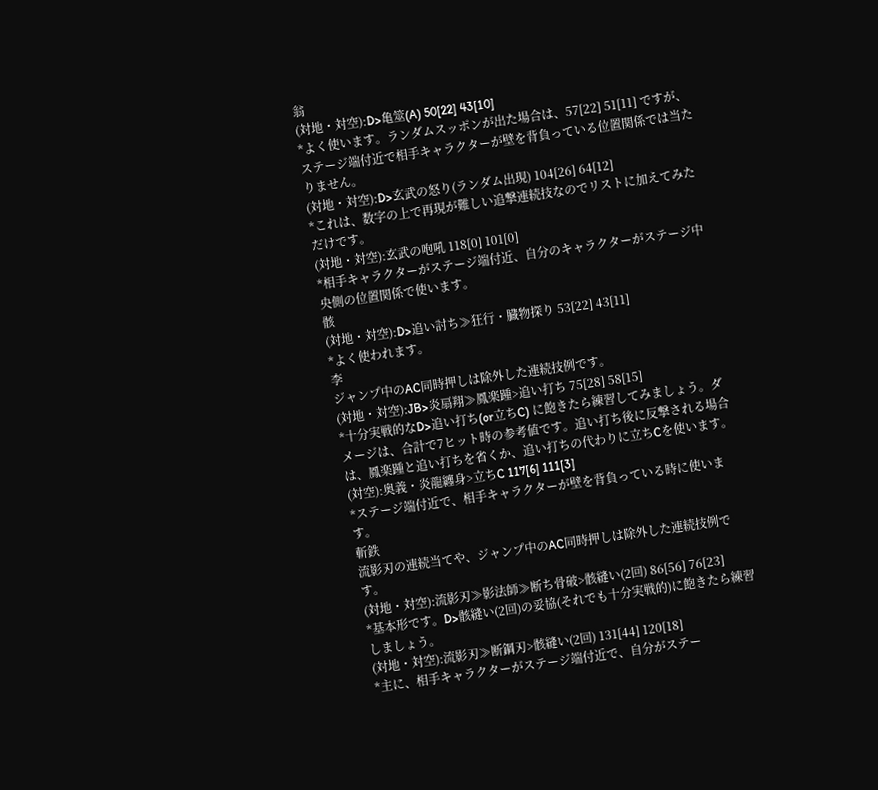翁
(対地・対空):D>亀筮(A) 50[22] 43[10]
*よく使います。ランダムスッポンが出た場合は、57[22] 51[11] ですが、ステージ端付近で相手キャラクターが壁を背負っている位置関係では当たりません。
(対地・対空):D>玄武の怒り(ランダム出現) 104[26] 64[12]
*これは、数字の上で再現が難しい追撃連続技なのでリストに加えてみただけです。
(対地・対空):玄武の咆吼 118[0] 101[0]
*相手キャラクターがステージ端付近、自分のキャラクターがステージ中央側の位置関係で使います。
骸
(対地・対空):D>追い討ち≫狂行・臓物探り 53[22] 43[11]
*よく使われます。
李
ジャンプ中のAC同時押しは除外した連続技例です。
(対地・対空):JB>炎扇翔≫鳳楽踵>追い打ち 75[28] 58[15]
*十分実戦的なD>追い打ち(or立ちC) に飽きたら練習してみましょう。ダメージは、合計で7ヒット時の参考値です。追い打ち後に反撃される場合は、鳳楽踵と追い打ちを省くか、追い打ちの代わりに立ちCを使います。
(対空):奥義・炎龍纏身>立ちC 117[6] 111[3]
*ステージ端付近で、相手キャラクターが壁を背負っている時に使います。
斬鉄
流影刃の連続当てや、ジャンプ中のAC同時押しは除外した連続技例です。
(対地・対空):流影刃≫影法師≫断ち骨破>骸縫い(2回) 86[56] 76[23]
*基本形です。D>骸縫い(2回)の妥協(それでも十分実戦的)に飽きたら練習しましょう。
(対地・対空):流影刃≫断鋼刃>骸縫い(2回) 131[44] 120[18]
*主に、相手キャラクターがステージ端付近で、自分がステー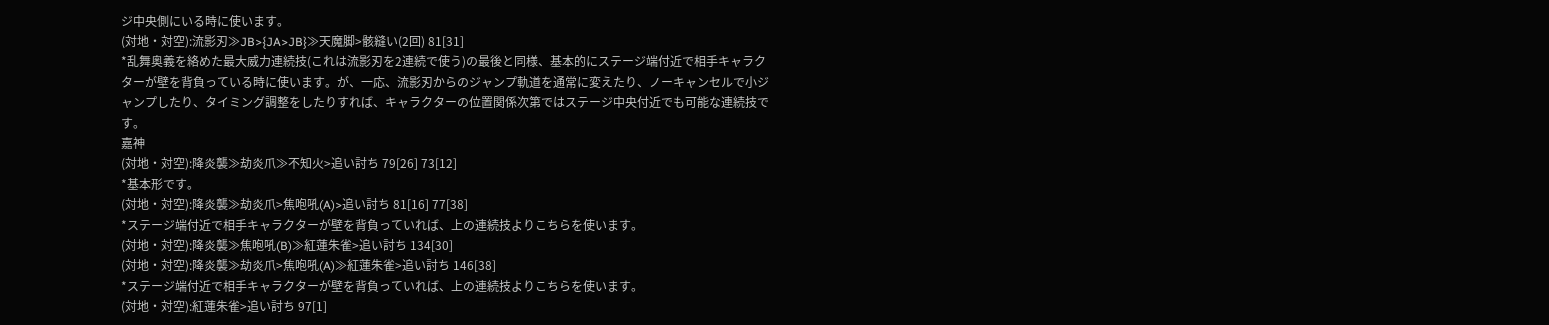ジ中央側にいる時に使います。
(対地・対空):流影刃≫JB>{JA>JB}≫天魔脚>骸縫い(2回) 81[31]
*乱舞奥義を絡めた最大威力連続技(これは流影刃を2連続で使う)の最後と同様、基本的にステージ端付近で相手キャラクターが壁を背負っている時に使います。が、一応、流影刃からのジャンプ軌道を通常に変えたり、ノーキャンセルで小ジャンプしたり、タイミング調整をしたりすれば、キャラクターの位置関係次第ではステージ中央付近でも可能な連続技です。
嘉神
(対地・対空):降炎襲≫劫炎爪≫不知火>追い討ち 79[26] 73[12]
*基本形です。
(対地・対空):降炎襲≫劫炎爪>焦咆吼(A)>追い討ち 81[16] 77[38]
*ステージ端付近で相手キャラクターが壁を背負っていれば、上の連続技よりこちらを使います。
(対地・対空):降炎襲≫焦咆吼(B)≫紅蓮朱雀>追い討ち 134[30]
(対地・対空):降炎襲≫劫炎爪>焦咆吼(A)≫紅蓮朱雀>追い討ち 146[38]
*ステージ端付近で相手キャラクターが壁を背負っていれば、上の連続技よりこちらを使います。
(対地・対空):紅蓮朱雀>追い討ち 97[1]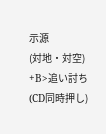示源
(対地・対空)
+B>追い討ち(CD同時押し)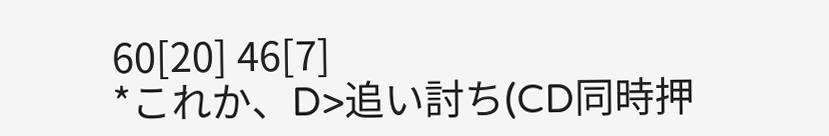60[20] 46[7]
*これか、D>追い討ち(CD同時押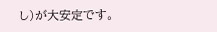し)が大安定です。